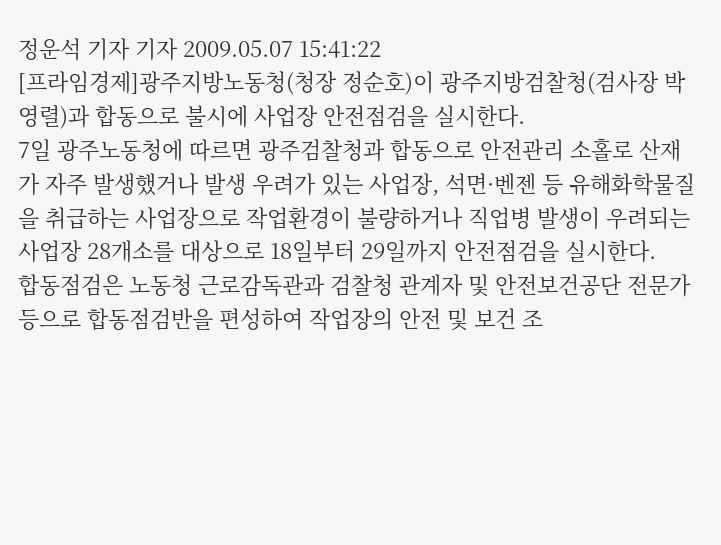정운석 기자 기자 2009.05.07 15:41:22
[프라임경제]광주지방노동청(청장 정순호)이 광주지방검찰청(검사장 박영렬)과 합동으로 불시에 사업장 안전점검을 실시한다.
7일 광주노동청에 따르면 광주검찰청과 합동으로 안전관리 소홀로 산재가 자주 발생했거나 발생 우려가 있는 사업장, 석면·벤젠 등 유해화학물질을 취급하는 사업장으로 작업환경이 불량하거나 직업병 발생이 우려되는 사업장 28개소를 대상으로 18일부터 29일까지 안전점검을 실시한다.
합동점검은 노동청 근로감독관과 검찰청 관계자 및 안전보건공단 전문가 등으로 합동점검반을 편성하여 작업장의 안전 및 보건 조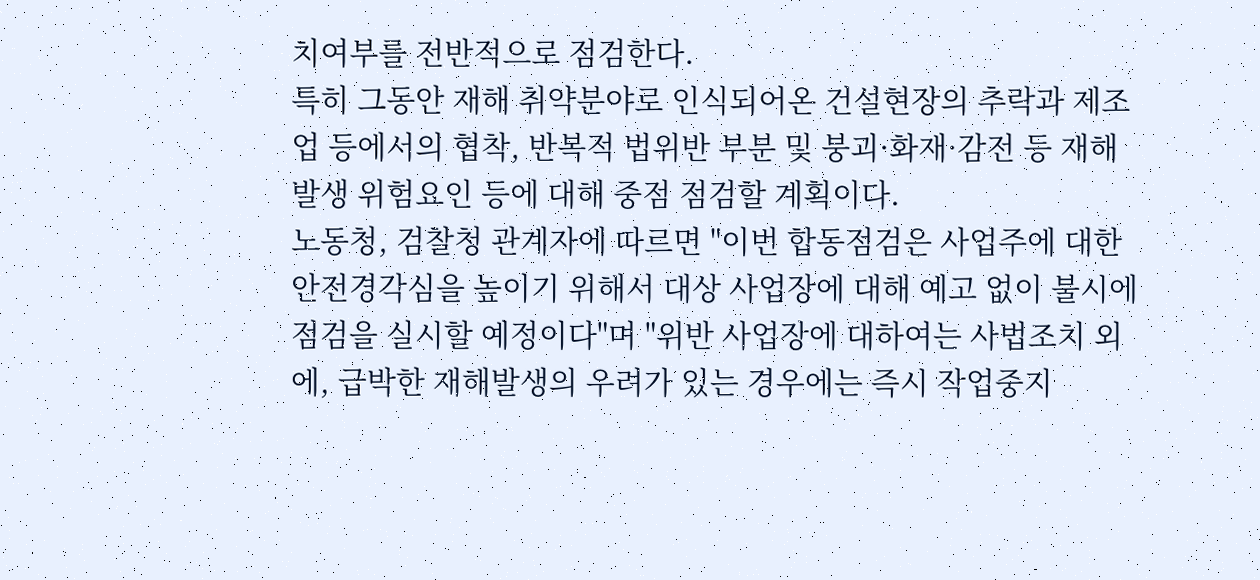치여부를 전반적으로 점검한다.
특히 그동안 재해 취약분야로 인식되어온 건설현장의 추락과 제조업 등에서의 협착, 반복적 법위반 부분 및 붕괴·화재·감전 등 재해발생 위험요인 등에 대해 중점 점검할 계획이다.
노동청, 검찰청 관계자에 따르면 "이번 합동점검은 사업주에 대한 안전경각심을 높이기 위해서 대상 사업장에 대해 예고 없이 불시에 점검을 실시할 예정이다"며 "위반 사업장에 대하여는 사법조치 외에, 급박한 재해발생의 우려가 있는 경우에는 즉시 작업중지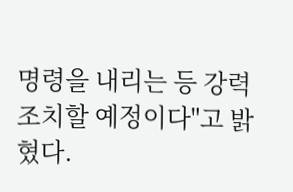명령을 내리는 등 강력 조치할 예정이다"고 밝혔다.